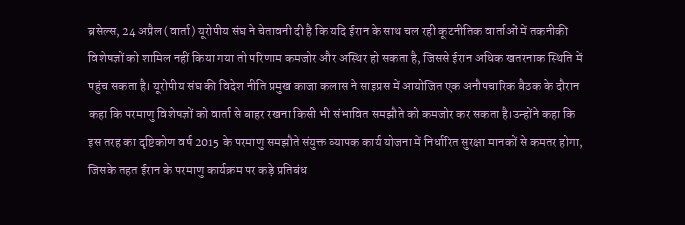ब्रसेल्स, 24 अप्रैल (वार्ता) यूरोपीय संघ ने चेतावनी दी है कि यदि ईरान के साथ चल रही कूटनीतिक वार्ताओं में तकनीकी विशेषज्ञों को शामिल नहीं किया गया तो परिणाम कमजोर और अस्थिर हो सकता है, जिससे ईरान अधिक खतरनाक स्थिति में पहुंच सकता है। यूरोपीय संघ की विदेश नीति प्रमुख काजा कलास ने साइप्रस में आयोजित एक अनौपचारिक बैठक के दौरान कहा कि परमाणु विशेषज्ञों को वार्ता से बाहर रखना किसी भी संभावित समझौते को कमजोर कर सकता है।उन्होंने कहा कि इस तरह का दृष्टिकोण वर्ष 2015 के परमाणु समझौते संयुक्त व्यापक कार्य योजना में निर्धारित सुरक्षा मानकों से कमतर होगा, जिसके तहत ईरान के परमाणु कार्यक्रम पर कड़े प्रतिबंध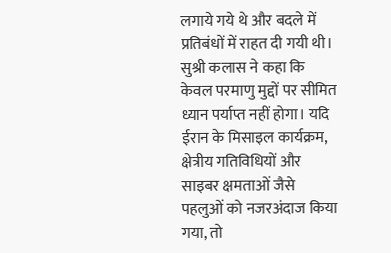लगाये गये थे और बदले में प्रतिबंधों में राहत दी गयी थी।
सुश्री कलास ने कहा कि केवल परमाणु मुद्दों पर सीमित ध्यान पर्याप्त नहीं होगा। यदि ईरान के मिसाइल कार्यक्रम, क्षेत्रीय गतिविधियों और साइबर क्षमताओं जैसे पहलुओं को नजरअंदाज किया गया, तो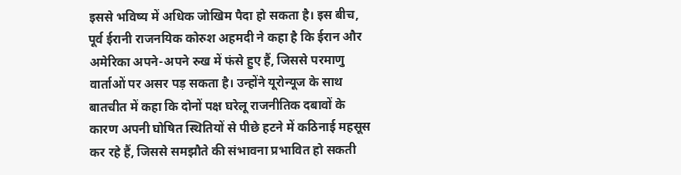इससे भविष्य में अधिक जोखिम पैदा हो सकता है। इस बीच, पूर्व ईरानी राजनयिक कोरुश अहमदी ने कहा है कि ईरान और अमेरिका अपने-अपने रुख में फंसे हुए हैं, जिससे परमाणु वार्ताओं पर असर पड़ सकता है। उन्होंने यूरोन्यूज के साथ बातचीत में कहा कि दोनों पक्ष घरेलू राजनीतिक दबावों के कारण अपनी घोषित स्थितियों से पीछे हटने में कठिनाई महसूस कर रहे हैं, जिससे समझौते की संभावना प्रभावित हो सकती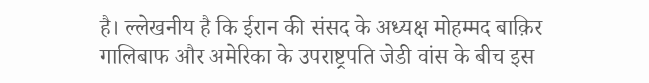है। ल्लेखनीय है कि ईरान की संसद के अध्यक्ष मोहम्मद बाक़िर गालिबाफ और अमेरिका के उपराष्ट्रपति जेडी वांस के बीच इस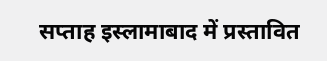सप्ताह इस्लामाबाद में प्रस्तावित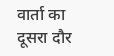वार्ता का दूसरा दौर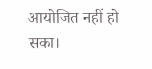आयोजित नहीं हो सका।